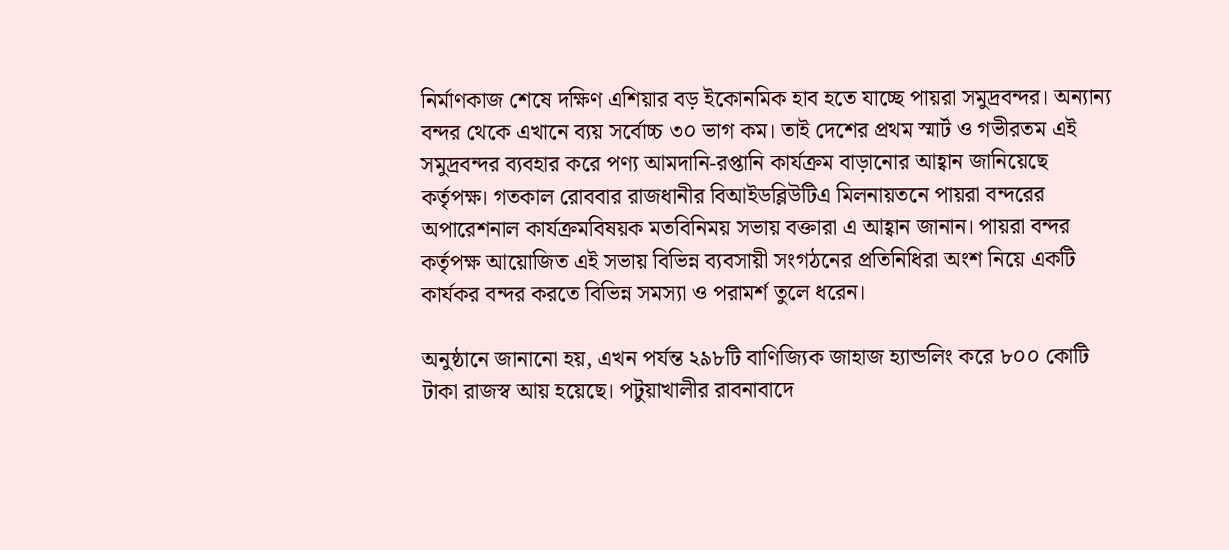নির্মাণকাজ শেষে দক্ষিণ এশিয়ার বড় ইকোনমিক হাব হতে যাচ্ছে পায়রা সমুদ্রবন্দর। অন্যান্য বন্দর থেকে এখানে ব্যয় সর্বোচ্চ ৩০ ভাগ কম। তাই দেশের প্রথম স্মার্ট ও গভীরতম এই সমুদ্রবন্দর ব্যবহার করে পণ্য আমদানি-রপ্তানি কার্যক্রম বাড়ানোর আহ্বান জানিয়েছে কর্তৃপক্ষ। গতকাল রোববার রাজধানীর বিআইডব্লিউটিএ মিলনায়তনে পায়রা বন্দরের অপারেশনাল কার্যক্রমবিষয়ক মতবিনিময় সভায় বক্তারা এ আহ্বান জানান। পায়রা বন্দর কর্তৃপক্ষ আয়োজিত এই সভায় বিভিন্ন ব্যবসায়ী সংগঠনের প্রতিনিধিরা অংশ নিয়ে একটি কার্যকর বন্দর করতে বিভিন্ন সমস্যা ও পরামর্শ তুলে ধরেন।

অনুষ্ঠানে জানানো হয়, এখন পর্যন্ত ২৯৮টি বাণিজ্যিক জাহাজ হ্যান্ডলিং করে ৮০০ কোটি টাকা রাজস্ব আয় হয়েছে। পটুয়াখালীর রাবনাবাদে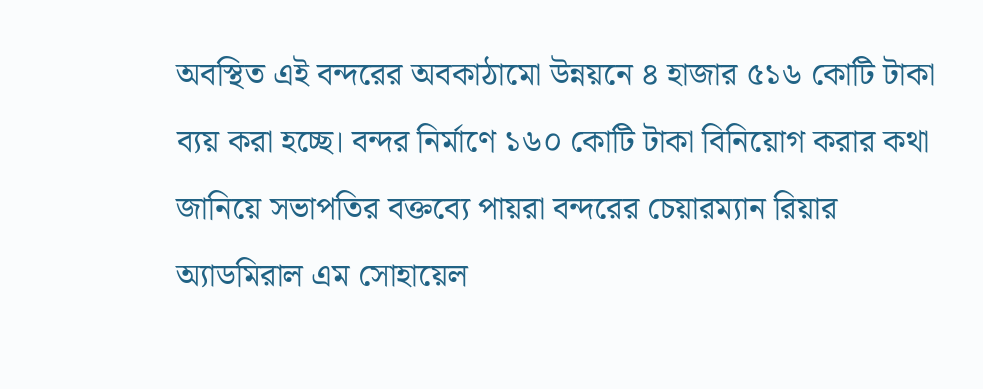অবস্থিত এই বন্দরের অবকাঠামো উন্নয়নে ৪ হাজার ৫১৬ কোটি টাকা ব্যয় করা হচ্ছে। বন্দর নির্মাণে ১৬০ কোটি টাকা বিনিয়োগ করার কথা জানিয়ে সভাপতির বক্তব্যে পায়রা বন্দরের চেয়ারম্যান রিয়ার অ্যাডমিরাল এম সোহায়েল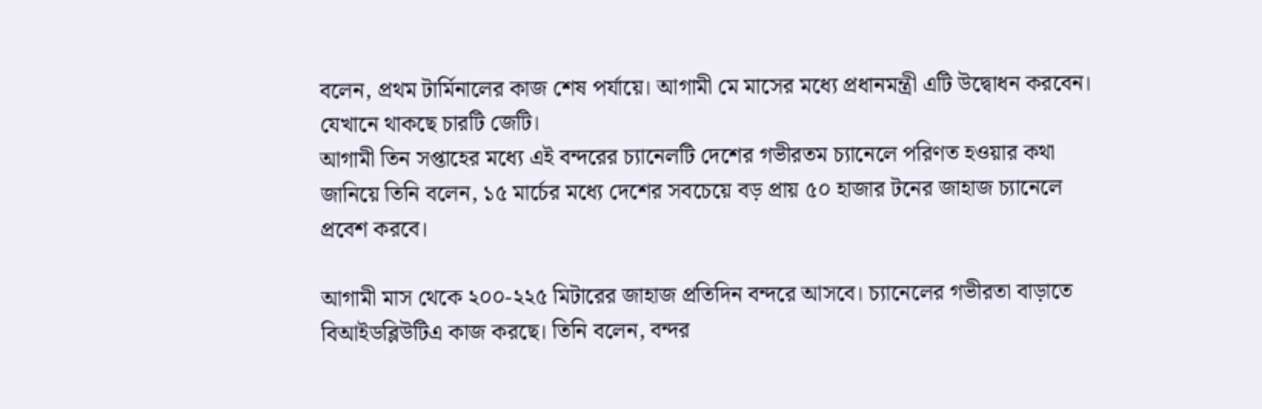বলেন, প্রথম টার্মিনালের কাজ শেষ পর্যায়ে। আগামী মে মাসের মধ্যে প্রধানমন্ত্রী এটি উদ্বোধন করবেন। যেখানে থাকছে চারটি জেটি।
আগামী তিন সপ্তাহের মধ্যে এই বন্দরের চ্যানেলটি দেশের গভীরতম চ্যানেলে পরিণত হওয়ার কথা জানিয়ে তিনি বলেন, ১৫ মার্চের মধ্যে দেশের সবচেয়ে বড় প্রায় ৫০ হাজার টনের জাহাজ চ্যানেলে প্রবেশ করবে।

আগামী মাস থেকে ২০০-২২৫ মিটারের জাহাজ প্রতিদিন বন্দরে আসবে। চ্যানেলের গভীরতা বাড়াতে বিআইডব্লিউটিএ কাজ করছে। তিনি বলেন, বন্দর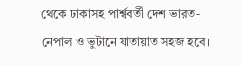থেকে ঢাকাসহ পার্শ্ববর্তী দেশ ভারত-নেপাল ও ভুটানে যাতায়াত সহজ হবে।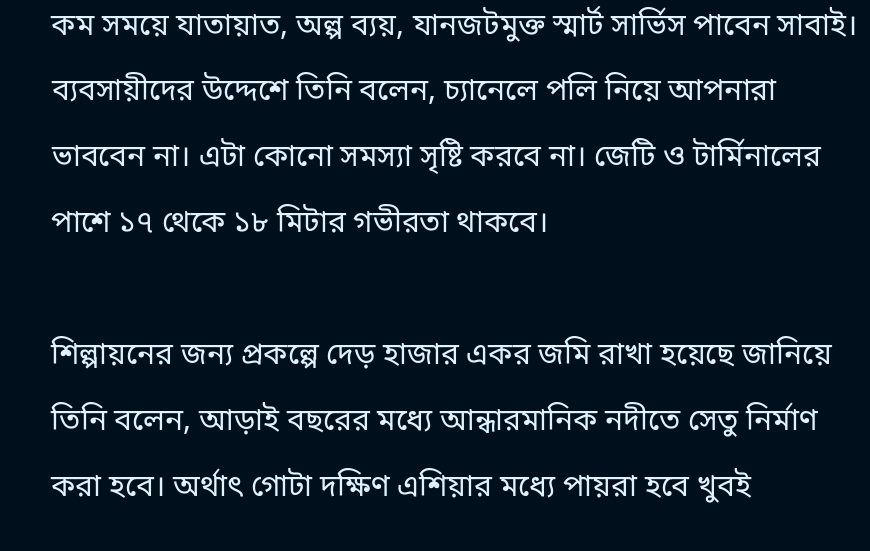কম সময়ে যাতায়াত, অল্প ব্যয়, যানজটমুক্ত স্মার্ট সার্ভিস পাবেন সাবাই। ব্যবসায়ীদের উদ্দেশে তিনি বলেন, চ্যানেলে পলি নিয়ে আপনারা ভাববেন না। এটা কোনো সমস্যা সৃষ্টি করবে না। জেটি ও টার্মিনালের পাশে ১৭ থেকে ১৮ মিটার গভীরতা থাকবে।

শিল্পায়নের জন্য প্রকল্পে দেড় হাজার একর জমি রাখা হয়েছে জানিয়ে তিনি বলেন, আড়াই বছরের মধ্যে আন্ধারমানিক নদীতে সেতু নির্মাণ করা হবে। অর্থাৎ গোটা দক্ষিণ এশিয়ার মধ্যে পায়রা হবে খুবই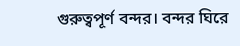গুরুত্বপূর্ণ বন্দর। বন্দর ঘিরে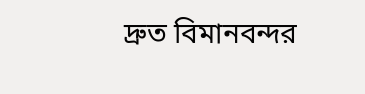দ্রুত বিমানবন্দর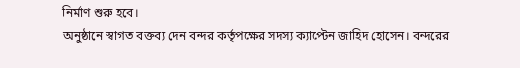নির্মাণ শুরু হবে।
অনুষ্ঠানে স্বাগত বক্তব্য দেন বন্দর কর্তৃপক্ষের সদস্য ক্যাপ্টেন জাহিদ হোসেন। বন্দরের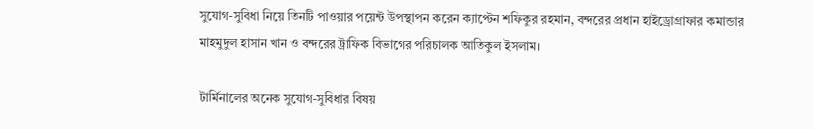সুযোগ-সুবিধা নিয়ে তিনটি পাওয়ার পয়েন্ট উপস্থাপন করেন ক্যাপ্টেন শফিকুর রহমান, বন্দরের প্রধান হাইড্রোগ্রাফার কমান্ডার মাহমুদুল হাসান খান ও বন্দরের ট্রাফিক বিভাগের পরিচালক আতিকুল ইসলাম।

টার্মিনালের অনেক সুযোগ-সুবিধার বিষয়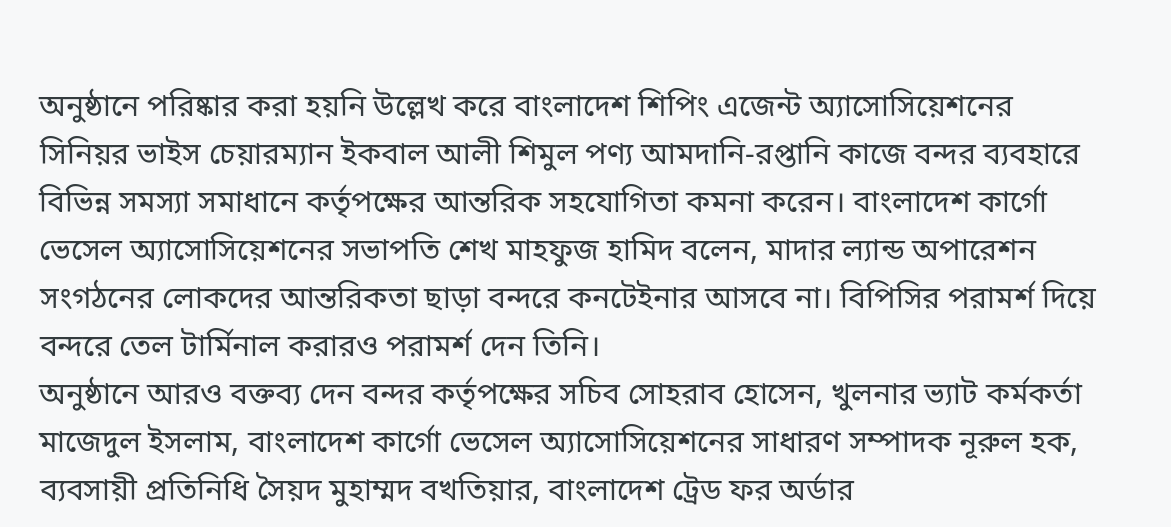অনুষ্ঠানে পরিষ্কার করা হয়নি উল্লেখ করে বাংলাদেশ শিপিং এজেন্ট অ্যাসোসিয়েশনের সিনিয়র ভাইস চেয়ারম্যান ইকবাল আলী শিমুল পণ্য আমদানি-রপ্তানি কাজে বন্দর ব্যবহারে বিভিন্ন সমস্যা সমাধানে কর্তৃপক্ষের আন্তরিক সহযোগিতা কমনা করেন। বাংলাদেশ কার্গো ভেসেল অ্যাসোসিয়েশনের সভাপতি শেখ মাহফুজ হামিদ বলেন, মাদার ল্যান্ড অপারেশন সংগঠনের লোকদের আন্তরিকতা ছাড়া বন্দরে কনটেইনার আসবে না। বিপিসির পরামর্শ দিয়ে বন্দরে তেল টার্মিনাল করারও পরামর্শ দেন তিনি।
অনুষ্ঠানে আরও বক্তব্য দেন বন্দর কর্তৃপক্ষের সচিব সোহরাব হোসেন, খুলনার ভ্যাট কর্মকর্তা মাজেদুল ইসলাম, বাংলাদেশ কার্গো ভেসেল অ্যাসোসিয়েশনের সাধারণ সম্পাদক নূরুল হক, ব্যবসায়ী প্রতিনিধি সৈয়দ মুহাম্মদ বখতিয়ার, বাংলাদেশ ট্রেড ফর অর্ডার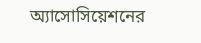অ্যাসোসিয়েশনের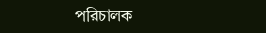পরিচালক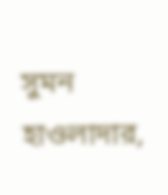সুমন হাওলাদার,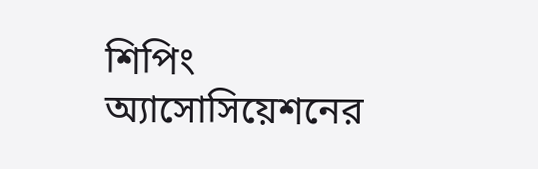শিপিং অ্যাসোসিয়েশনের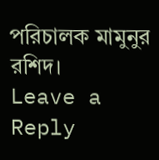পরিচালক মামুনুর রশিদ।
Leave a Reply